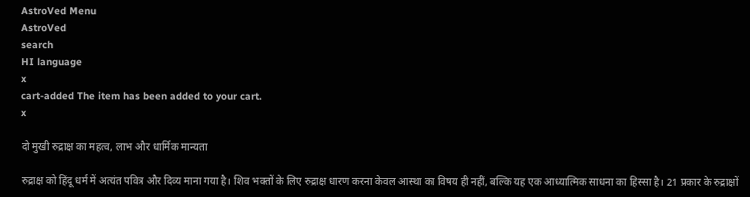AstroVed Menu
AstroVed
search
HI language
x
cart-added The item has been added to your cart.
x

दो मुखी रुद्राक्ष का महत्व, लाभ और धार्मिक मान्यता

रुद्राक्ष को हिंदू धर्म में अत्यंत पवित्र और दिव्य माना गया है। शिव भक्तों के लिए रुद्राक्ष धारण करना केवल आस्था का विषय ही नहीं, बल्कि यह एक आध्यात्मिक साधना का हिस्सा है। 21 प्रकार के रुद्राक्षों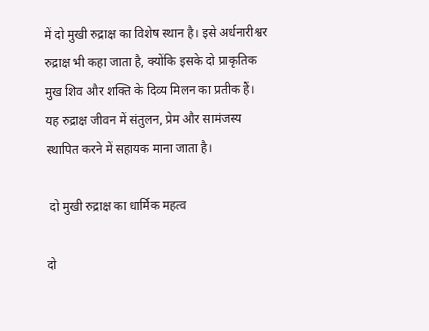में दो मुखी रुद्राक्ष का विशेष स्थान है। इसे अर्धनारीश्वर रुद्राक्ष भी कहा जाता है, क्योंकि इसके दो प्राकृतिक मुख शिव और शक्ति के दिव्य मिलन का प्रतीक हैं। यह रुद्राक्ष जीवन में संतुलन, प्रेम और सामंजस्य स्थापित करने में सहायक माना जाता है।

 दो मुखी रुद्राक्ष का धार्मिक महत्व

दो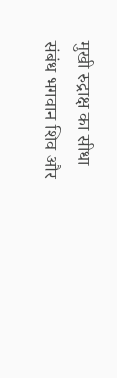मुखी रुद्राक्ष का सीधा संबंध भगवान शिव और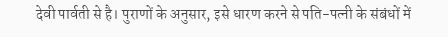देवी पार्वती से है। पुराणों के अनुसार, इसे धारण करने से पति-पत्नी के संबंधों में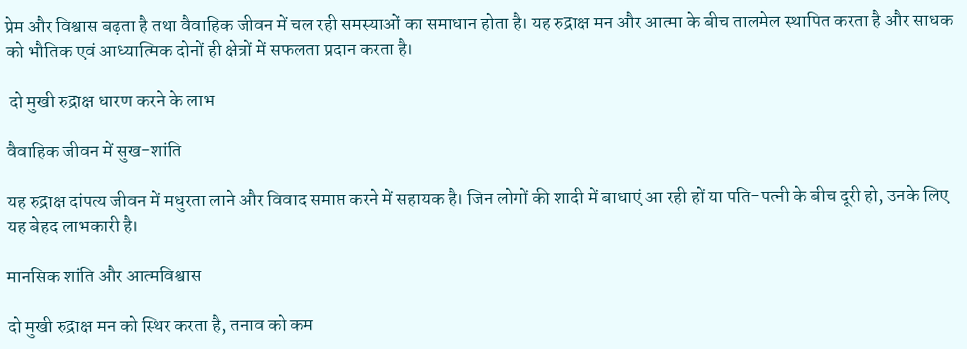प्रेम और विश्वास बढ़ता है तथा वैवाहिक जीवन में चल रही समस्याओं का समाधान होता है। यह रुद्राक्ष मन और आत्मा के बीच तालमेल स्थापित करता है और साधक को भौतिक एवं आध्यात्मिक दोनों ही क्षेत्रों में सफलता प्रदान करता है।

 दो मुखी रुद्राक्ष धारण करने के लाभ

वैवाहिक जीवन में सुख-शांति

यह रुद्राक्ष दांपत्य जीवन में मधुरता लाने और विवाद समाप्त करने में सहायक है। जिन लोगों की शादी में बाधाएं आ रही हों या पति-पत्नी के बीच दूरी हो, उनके लिए यह बेहद लाभकारी है।

मानसिक शांति और आत्मविश्वास

दो मुखी रुद्राक्ष मन को स्थिर करता है, तनाव को कम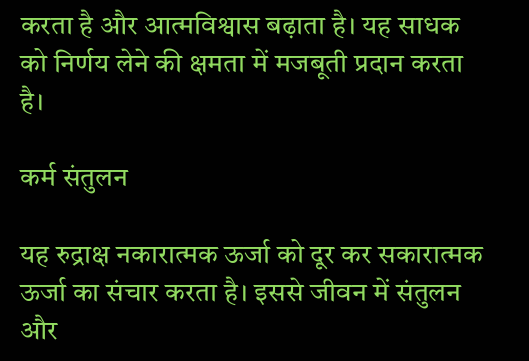करता है और आत्मविश्वास बढ़ाता है। यह साधक को निर्णय लेने की क्षमता में मजबूती प्रदान करता है।

कर्म संतुलन

यह रुद्राक्ष नकारात्मक ऊर्जा को दूर कर सकारात्मक ऊर्जा का संचार करता है। इससे जीवन में संतुलन और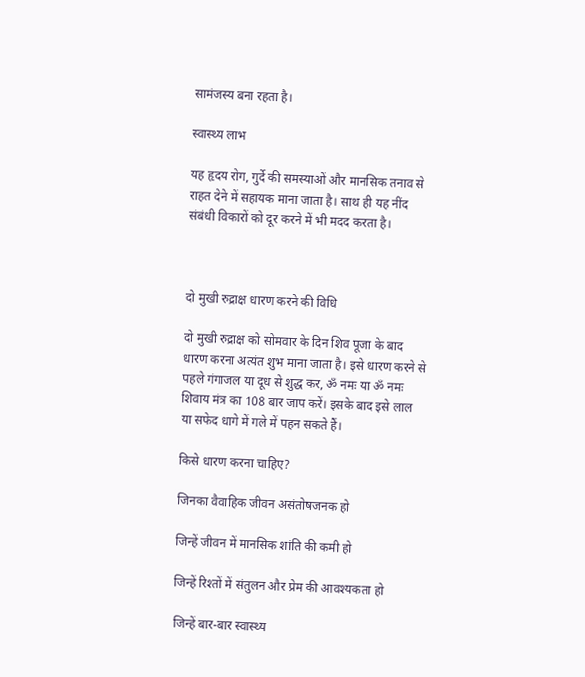सामंजस्य बना रहता है।

स्वास्थ्य लाभ

यह हृदय रोग, गुर्दे की समस्याओं और मानसिक तनाव से राहत देने में सहायक माना जाता है। साथ ही यह नींद संबंधी विकारों को दूर करने में भी मदद करता है।



दो मुखी रुद्राक्ष धारण करने की विधि

दो मुखी रुद्राक्ष को सोमवार के दिन शिव पूजा के बाद धारण करना अत्यंत शुभ माना जाता है। इसे धारण करने से पहले गंगाजल या दूध से शुद्ध कर, ॐ नमः या ॐ नमः शिवाय मंत्र का 108 बार जाप करें। इसके बाद इसे लाल या सफेद धागे में गले में पहन सकते हैं।

किसे धारण करना चाहिए?

जिनका वैवाहिक जीवन असंतोषजनक हो

जिन्हें जीवन में मानसिक शांति की कमी हो

जिन्हें रिश्तों में संतुलन और प्रेम की आवश्यकता हो

जिन्हें बार-बार स्वास्थ्य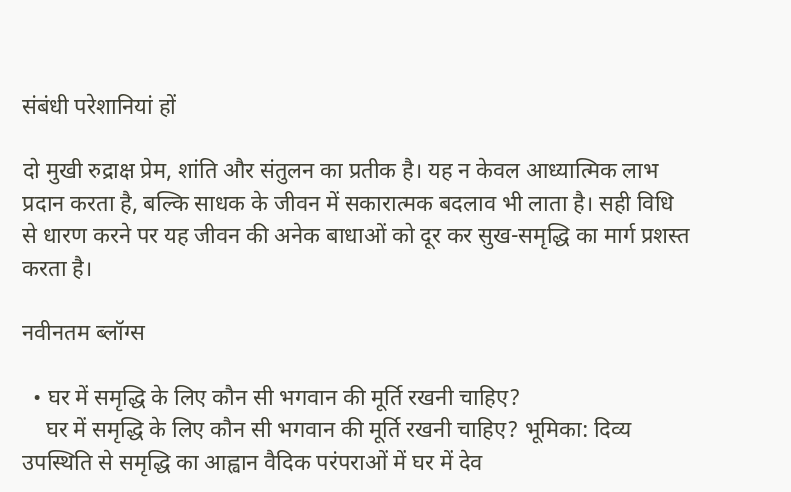संबंधी परेशानियां हों

दो मुखी रुद्राक्ष प्रेम, शांति और संतुलन का प्रतीक है। यह न केवल आध्यात्मिक लाभ प्रदान करता है, बल्कि साधक के जीवन में सकारात्मक बदलाव भी लाता है। सही विधि से धारण करने पर यह जीवन की अनेक बाधाओं को दूर कर सुख-समृद्धि का मार्ग प्रशस्त करता है।

नवीनतम ब्लॉग्स

  • घर में समृद्धि के लिए कौन सी भगवान की मूर्ति रखनी चाहिए?
    घर में समृद्धि के लिए कौन सी भगवान की मूर्ति रखनी चाहिए? भूमिका: दिव्य उपस्थिति से समृद्धि का आह्वान वैदिक परंपराओं में घर में देव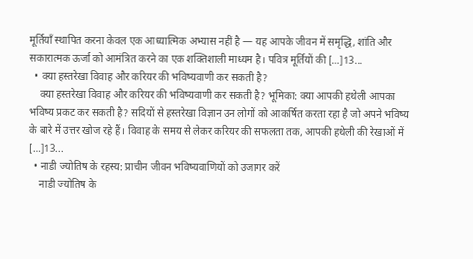मूर्तियाँ स्थापित करना केवल एक आध्यात्मिक अभ्यास नहीं है — यह आपके जीवन में समृद्धि, शांति और सकारात्मक ऊर्जा को आमंत्रित करने का एक शक्तिशाली माध्यम है। पवित्र मूर्तियों की […]13...
  • क्या हस्तरेखा विवाह और करियर की भविष्यवाणी कर सकती है?
    क्या हस्तरेखा विवाह और करियर की भविष्यवाणी कर सकती है? भूमिका: क्या आपकी हथेली आपका भविष्य प्रकट कर सकती है? सदियों से हस्तरेखा विज्ञान उन लोगों को आकर्षित करता रहा है जो अपने भविष्य के बारे में उत्तर खोज रहे हैं। विवाह के समय से लेकर करियर की सफलता तक, आपकी हथेली की रेखाओं में […]13...
  • नाडी ज्योतिष के रहस्य: प्राचीन जीवन भविष्यवाणियों को उजागर करें
    नाडी ज्योतिष के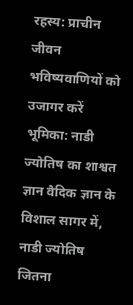रहस्य: प्राचीन जीवन भविष्यवाणियों को उजागर करें भूमिका: नाडी ज्योतिष का शाश्वत ज्ञान वैदिक ज्ञान के विशाल सागर में, नाडी ज्योतिष जितना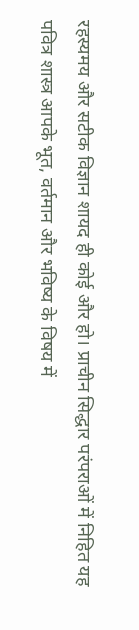रहस्यमय और सटीक विज्ञान शायद ही कोई और हो। प्राचीन सिद्धार परंपराओं में निहित यह पवित्र शास्त्र आपके भूत, वर्तमान और भविष्य के विषय में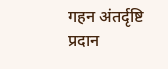गहन अंतर्दृष्टि प्रदान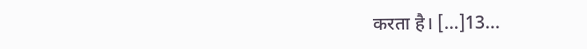करता है। […]13...